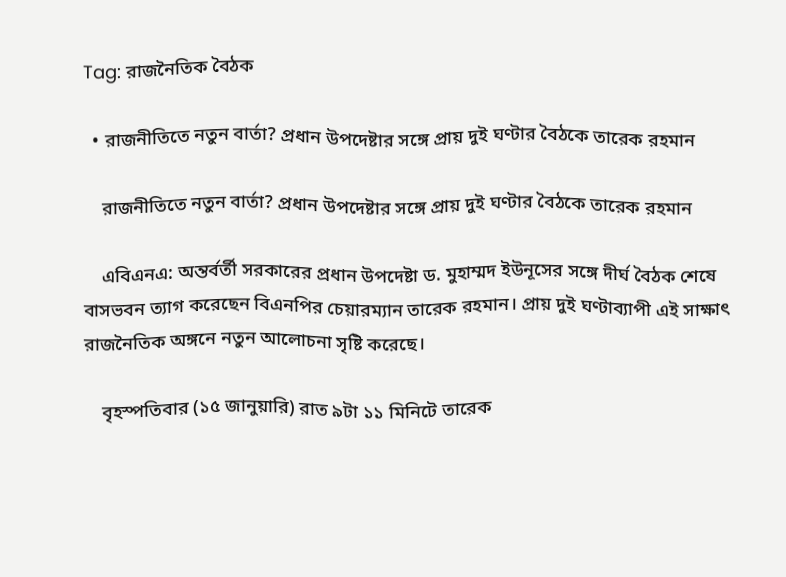Tag: রাজনৈতিক বৈঠক

  • রাজনীতিতে নতুন বার্তা? প্রধান উপদেষ্টার সঙ্গে প্রায় দুই ঘণ্টার বৈঠকে তারেক রহমান

    রাজনীতিতে নতুন বার্তা? প্রধান উপদেষ্টার সঙ্গে প্রায় দুই ঘণ্টার বৈঠকে তারেক রহমান

    এবিএনএ: অন্তর্বর্তী সরকারের প্রধান উপদেষ্টা ড. মুহাম্মদ ইউনূসের সঙ্গে দীর্ঘ বৈঠক শেষে বাসভবন ত্যাগ করেছেন বিএনপির চেয়ারম্যান তারেক রহমান। প্রায় দুই ঘণ্টাব্যাপী এই সাক্ষাৎ রাজনৈতিক অঙ্গনে নতুন আলোচনা সৃষ্টি করেছে।

    বৃহস্পতিবার (১৫ জানুয়ারি) রাত ৯টা ১১ মিনিটে তারেক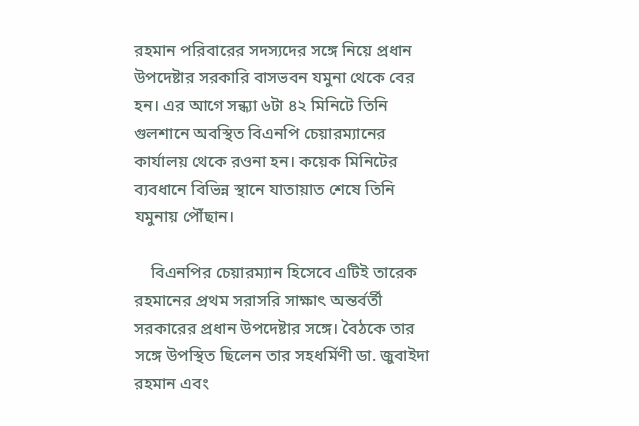রহমান পরিবারের সদস্যদের সঙ্গে নিয়ে প্রধান উপদেষ্টার সরকারি বাসভবন যমুনা থেকে বের হন। এর আগে সন্ধ্যা ৬টা ৪২ মিনিটে তিনি গুলশানে অবস্থিত বিএনপি চেয়ারম্যানের কার্যালয় থেকে রওনা হন। কয়েক মিনিটের ব্যবধানে বিভিন্ন স্থানে যাতায়াত শেষে তিনি যমুনায় পৌঁছান।

    বিএনপির চেয়ারম্যান হিসেবে এটিই তারেক রহমানের প্রথম সরাসরি সাক্ষাৎ অন্তর্বর্তী সরকারের প্রধান উপদেষ্টার সঙ্গে। বৈঠকে তার সঙ্গে উপস্থিত ছিলেন তার সহধর্মিণী ডা. জুবাইদা রহমান এবং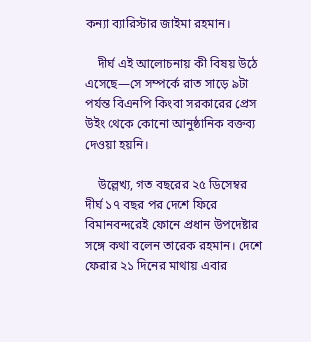কন্যা ব্যারিস্টার জাইমা রহমান।

    দীর্ঘ এই আলোচনায় কী বিষয় উঠে এসেছে—সে সম্পর্কে রাত সাড়ে ৯টা পর্যন্ত বিএনপি কিংবা সরকারের প্রেস উইং থেকে কোনো আনুষ্ঠানিক বক্তব্য দেওয়া হয়নি।

    উল্লেখ্য, গত বছরের ২৫ ডিসেম্বর দীর্ঘ ১৭ বছর পর দেশে ফিরে বিমানবন্দরেই ফোনে প্রধান উপদেষ্টার সঙ্গে কথা বলেন তারেক রহমান। দেশে ফেরার ২১ দিনের মাথায় এবার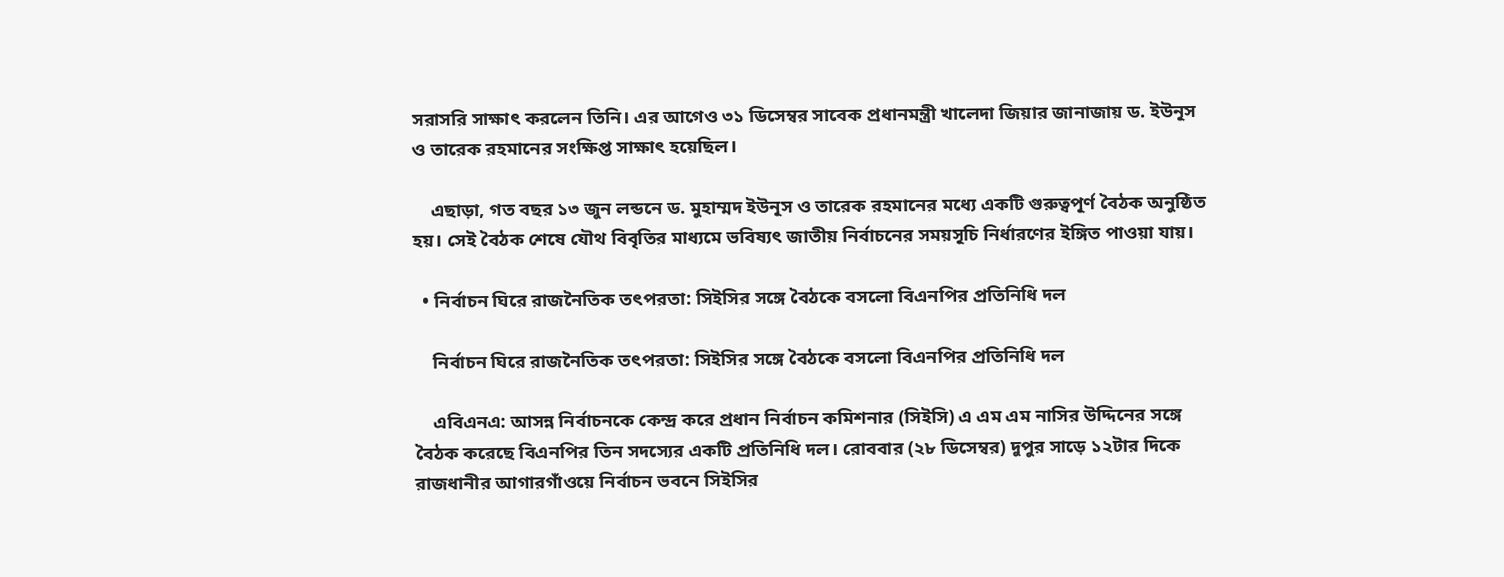সরাসরি সাক্ষাৎ করলেন তিনি। এর আগেও ৩১ ডিসেম্বর সাবেক প্রধানমন্ত্রী খালেদা জিয়ার জানাজায় ড. ইউনূস ও তারেক রহমানের সংক্ষিপ্ত সাক্ষাৎ হয়েছিল।

    এছাড়া, গত বছর ১৩ জুন লন্ডনে ড. মুহাম্মদ ইউনূস ও তারেক রহমানের মধ্যে একটি গুরুত্বপূর্ণ বৈঠক অনুষ্ঠিত হয়। সেই বৈঠক শেষে যৌথ বিবৃতির মাধ্যমে ভবিষ্যৎ জাতীয় নির্বাচনের সময়সূচি নির্ধারণের ইঙ্গিত পাওয়া যায়।

  • নির্বাচন ঘিরে রাজনৈতিক তৎপরতা: সিইসির সঙ্গে বৈঠকে বসলো বিএনপির প্রতিনিধি দল

    নির্বাচন ঘিরে রাজনৈতিক তৎপরতা: সিইসির সঙ্গে বৈঠকে বসলো বিএনপির প্রতিনিধি দল

    এবিএনএ: আসন্ন নির্বাচনকে কেন্দ্র করে প্রধান নির্বাচন কমিশনার (সিইসি) এ এম এম নাসির উদ্দিনের সঙ্গে বৈঠক করেছে বিএনপির তিন সদস্যের একটি প্রতিনিধি দল। রোববার (২৮ ডিসেম্বর) দুপুর সাড়ে ১২টার দিকে রাজধানীর আগারগাঁওয়ে নির্বাচন ভবনে সিইসির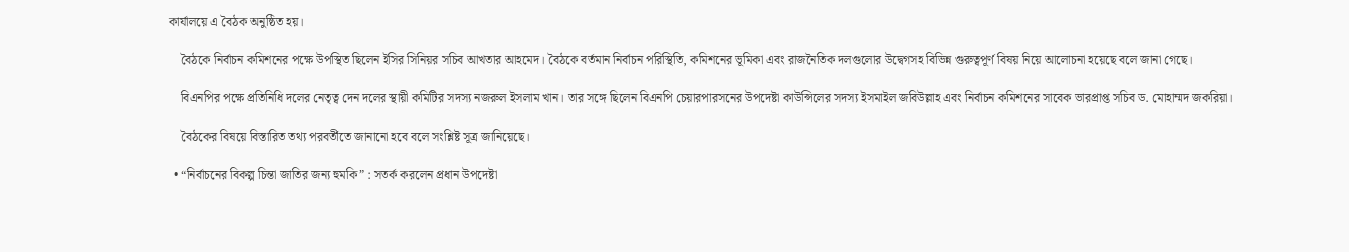কার্যালয়ে এ বৈঠক অনুষ্ঠিত হয়।

    বৈঠকে নির্বাচন কমিশনের পক্ষে উপস্থিত ছিলেন ইসির সিনিয়র সচিব আখতার আহমেদ। বৈঠকে বর্তমান নির্বাচন পরিস্থিতি, কমিশনের ভূমিকা এবং রাজনৈতিক দলগুলোর উদ্বেগসহ বিভিন্ন গুরুত্বপূর্ণ বিষয় নিয়ে আলোচনা হয়েছে বলে জানা গেছে।

    বিএনপির পক্ষে প্রতিনিধি দলের নেতৃত্ব দেন দলের স্থায়ী কমিটির সদস্য নজরুল ইসলাম খান। তার সঙ্গে ছিলেন বিএনপি চেয়ারপারসনের উপদেষ্টা কাউন্সিলের সদস্য ইসমাইল জবিউল্লাহ এবং নির্বাচন কমিশনের সাবেক ভারপ্রাপ্ত সচিব ড. মোহাম্মদ জকরিয়া।

    বৈঠকের বিষয়ে বিস্তারিত তথ্য পরবর্তীতে জানানো হবে বলে সংশ্লিষ্ট সূত্র জানিয়েছে।

  • “নির্বাচনের বিকল্প চিন্তা জাতির জন্য হুমকি” : সতর্ক করলেন প্রধান উপদেষ্টা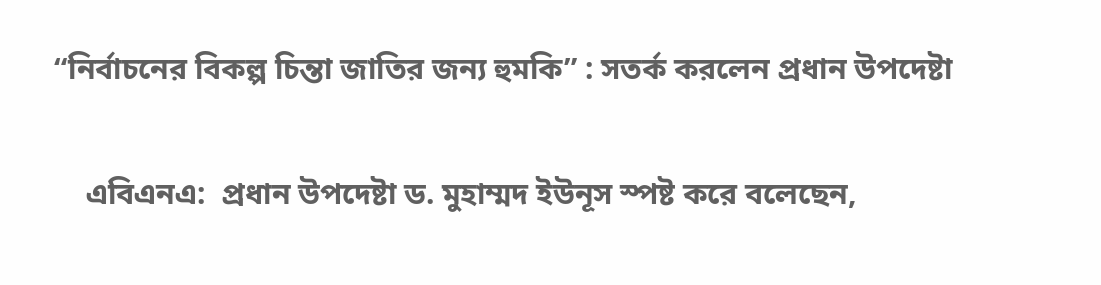“নির্বাচনের বিকল্প চিন্তা জাতির জন্য হুমকি” : সতর্ক করলেন প্রধান উপদেষ্টা

    এবিএনএ:  প্রধান উপদেষ্টা ড. মুহাম্মদ ইউনূস স্পষ্ট করে বলেছেন,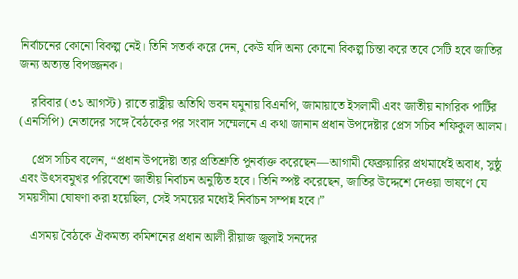নির্বাচনের কোনো বিকল্প নেই। তিনি সতর্ক করে দেন, কেউ যদি অন্য কোনো বিকল্প চিন্তা করে তবে সেটি হবে জাতির জন্য অত্যন্ত বিপজ্জনক।

    রবিবার (৩১ আগস্ট) রাতে রাষ্ট্রীয় অতিথি ভবন যমুনায় বিএনপি, জামায়াতে ইসলামী এবং জাতীয় নাগরিক পার্টির (এনসিপি) নেতাদের সঙ্গে বৈঠকের পর সংবাদ সম্মেলনে এ কথা জানান প্রধান উপদেষ্টার প্রেস সচিব শফিকুল আলম।

    প্রেস সচিব বলেন, “প্রধান উপদেষ্টা তার প্রতিশ্রুতি পুনর্ব্যক্ত করেছেন—আগামী ফেব্রুয়ারির প্রথমার্ধেই অবাধ, সুষ্ঠু এবং উৎসবমুখর পরিবেশে জাতীয় নির্বাচন অনুষ্ঠিত হবে। তিনি স্পষ্ট করেছেন, জাতির উদ্দেশে দেওয়া ভাষণে যে সময়সীমা ঘোষণা করা হয়েছিল, সেই সময়ের মধ্যেই নির্বাচন সম্পন্ন হবে।”

    এসময় বৈঠকে ঐকমত্য কমিশনের প্রধান আলী রীয়াজ জুলাই সনদের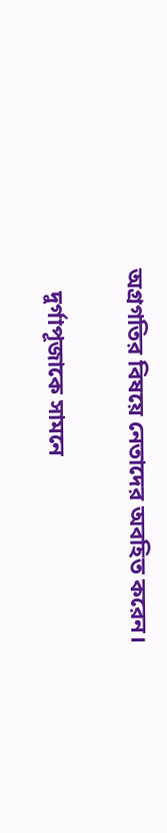অগ্রগতির বিষয়ে নেতাদের অবহিত করেন।

    দুর্গাপূজাকে সামনে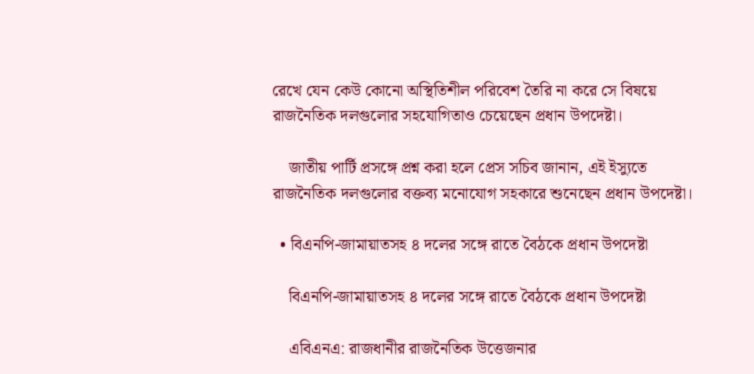রেখে যেন কেউ কোনো অস্থিতিশীল পরিবেশ তৈরি না করে সে বিষয়ে রাজনৈতিক দলগুলোর সহযোগিতাও চেয়েছেন প্রধান উপদেষ্টা।

    জাতীয় পার্টি প্রসঙ্গে প্রশ্ন করা হলে প্রেস সচিব জানান, এই ইস্যুতে রাজনৈতিক দলগুলোর বক্তব্য মনোযোগ সহকারে শুনেছেন প্রধান উপদেষ্টা।

  • বিএনপি-জামায়াতসহ ৪ দলের সঙ্গে রাতে বৈঠকে প্রধান উপদেষ্টা

    বিএনপি-জামায়াতসহ ৪ দলের সঙ্গে রাতে বৈঠকে প্রধান উপদেষ্টা

    এবিএনএ: রাজধানীর রাজনৈতিক উত্তেজনার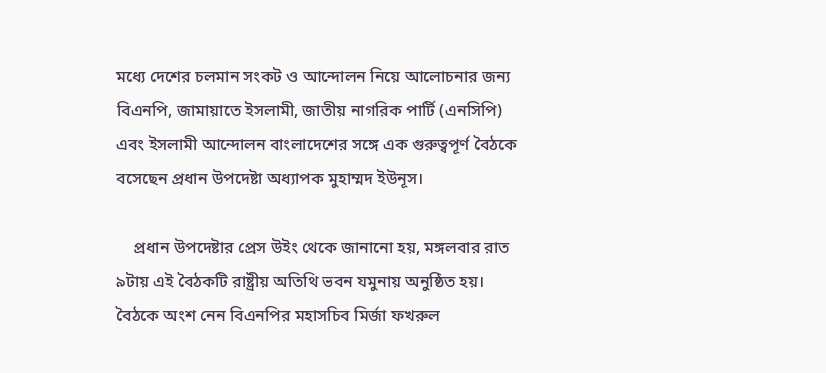মধ্যে দেশের চলমান সংকট ও আন্দোলন নিয়ে আলোচনার জন্য বিএনপি, জামায়াতে ইসলামী, জাতীয় নাগরিক পার্টি (এনসিপি) এবং ইসলামী আন্দোলন বাংলাদেশের সঙ্গে এক গুরুত্বপূর্ণ বৈঠকে বসেছেন প্রধান উপদেষ্টা অধ্যাপক মুহাম্মদ ইউনূস।

    প্রধান উপদেষ্টার প্রেস উইং থেকে জানানো হয়, মঙ্গলবার রাত ৯টায় এই বৈঠকটি রাষ্ট্রীয় অতিথি ভবন যমুনায় অনুষ্ঠিত হয়। বৈঠকে অংশ নেন বিএনপির মহাসচিব মির্জা ফখরুল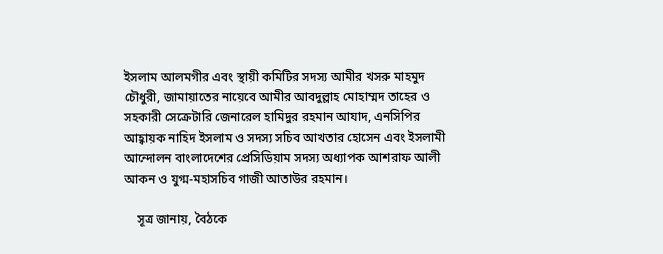ইসলাম আলমগীর এবং স্থায়ী কমিটির সদস্য আমীর খসরু মাহমুদ চৌধুরী, জামায়াতের নায়েবে আমীর আবদুল্লাহ মোহাম্মদ তাহের ও সহকারী সেক্রেটারি জেনারেল হামিদুর রহমান আযাদ, এনসিপির আহ্বায়ক নাহিদ ইসলাম ও সদস্য সচিব আখতার হোসেন এবং ইসলামী আন্দোলন বাংলাদেশের প্রেসিডিয়াম সদস্য অধ্যাপক আশরাফ আলী আকন ও যুগ্ম-মহাসচিব গাজী আতাউর রহমান।

    সূত্র জানায়, বৈঠকে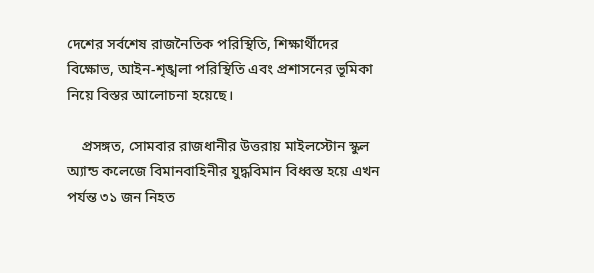দেশের সর্বশেষ রাজনৈতিক পরিস্থিতি, শিক্ষার্থীদের বিক্ষোভ, আইন-শৃঙ্খলা পরিস্থিতি এবং প্রশাসনের ভূমিকা নিয়ে বিস্তর আলোচনা হয়েছে।

    প্রসঙ্গত, সোমবার রাজধানীর উত্তরায় মাইলস্টোন স্কুল অ্যান্ড কলেজে বিমানবাহিনীর যুদ্ধবিমান বিধ্বস্ত হয়ে এখন পর্যন্ত ৩১ জন নিহত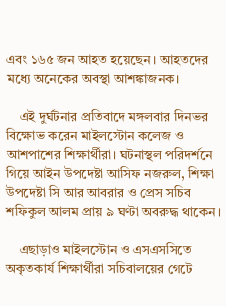এবং ১৬৫ জন আহত হয়েছেন। আহতদের মধ্যে অনেকের অবস্থা আশঙ্কাজনক।

    এই দুর্ঘটনার প্রতিবাদে মঙ্গলবার দিনভর বিক্ষোভ করেন মাইলস্টোন কলেজ ও আশপাশের শিক্ষার্থীরা। ঘটনাস্থল পরিদর্শনে গিয়ে আইন উপদেষ্টা আসিফ নজরুল, শিক্ষা উপদেষ্টা সি আর আবরার ও প্রেস সচিব শফিকুল আলম প্রায় ৯ ঘণ্টা অবরুদ্ধ থাকেন।

    এছাড়াও মাইলস্টোন ও এসএসসিতে অকৃতকার্য শিক্ষার্থীরা সচিবালয়ের গেটে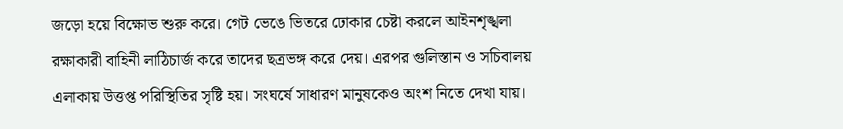জড়ো হয়ে বিক্ষোভ শুরু করে। গেট ভেঙে ভিতরে ঢোকার চেষ্টা করলে আইনশৃঙ্খলা রক্ষাকারী বাহিনী লাঠিচার্জ করে তাদের ছত্রভঙ্গ করে দেয়। এরপর গুলিস্তান ও সচিবালয় এলাকায় উত্তপ্ত পরিস্থিতির সৃষ্টি হয়। সংঘর্ষে সাধারণ মানুষকেও অংশ নিতে দেখা যায়।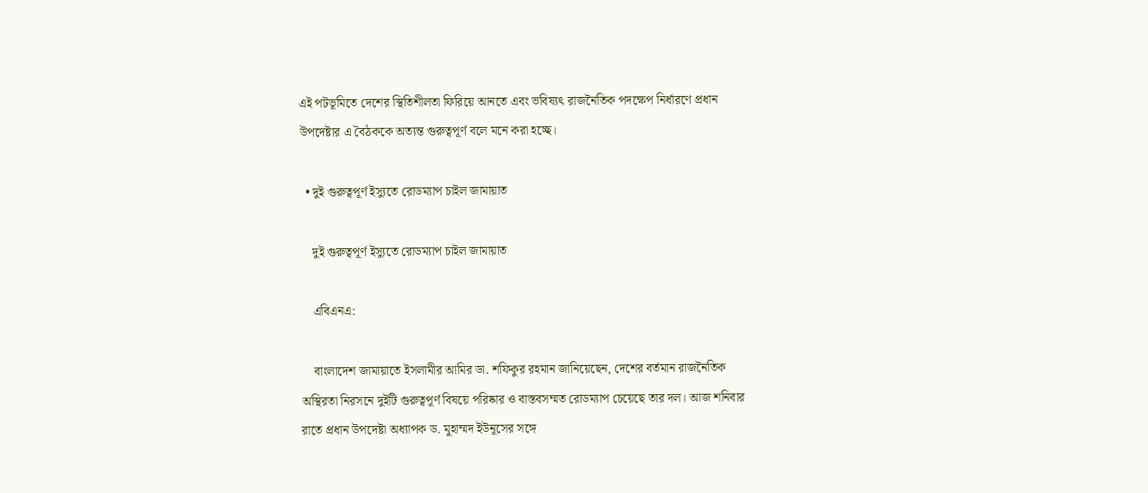এই পটভূমিতে দেশের স্থিতিশীলতা ফিরিয়ে আনতে এবং ভবিষ্যৎ রাজনৈতিক পদক্ষেপ নির্ধারণে প্রধান উপদেষ্টার এ বৈঠককে অত্যন্ত গুরুত্বপূর্ণ বলে মনে করা হচ্ছে।

  • দুই গুরুত্বপূর্ণ ইস্যুতে রোডম্যাপ চাইল জামায়াত

    দুই গুরুত্বপূর্ণ ইস্যুতে রোডম্যাপ চাইল জামায়াত

    এবিএনএ:

    বাংলাদেশ জামায়াতে ইসলামীর আমির ডা. শফিকুর রহমান জানিয়েছেন, দেশের বর্তমান রাজনৈতিক অস্থিরতা নিরসনে দুইটি গুরুত্বপূর্ণ বিষয়ে পরিষ্কার ও বাস্তবসম্মত রোডম্যাপ চেয়েছে তার দল। আজ শনিবার রাতে প্রধান উপদেষ্টা অধ্যাপক ড. মুহাম্মদ ইউনূসের সঙ্গে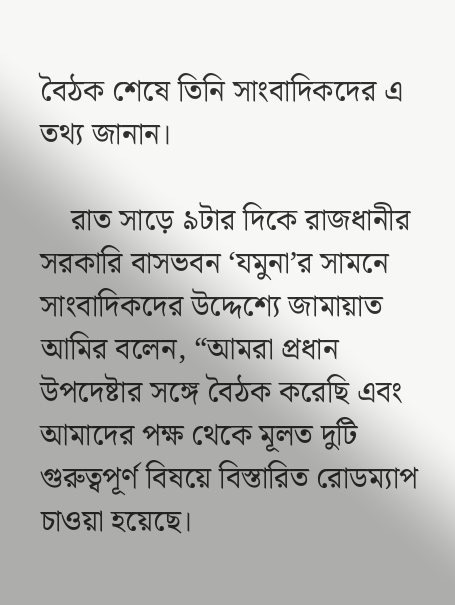বৈঠক শেষে তিনি সাংবাদিকদের এ তথ্য জানান।

    রাত সাড়ে ৯টার দিকে রাজধানীর সরকারি বাসভবন ‘যমুনা’র সামনে সাংবাদিকদের উদ্দেশ্যে জামায়াত আমির বলেন, “আমরা প্রধান উপদেষ্টার সঙ্গে বৈঠক করেছি এবং আমাদের পক্ষ থেকে মূলত দুটি গুরুত্বপূর্ণ বিষয়ে বিস্তারিত রোডম্যাপ চাওয়া হয়েছে।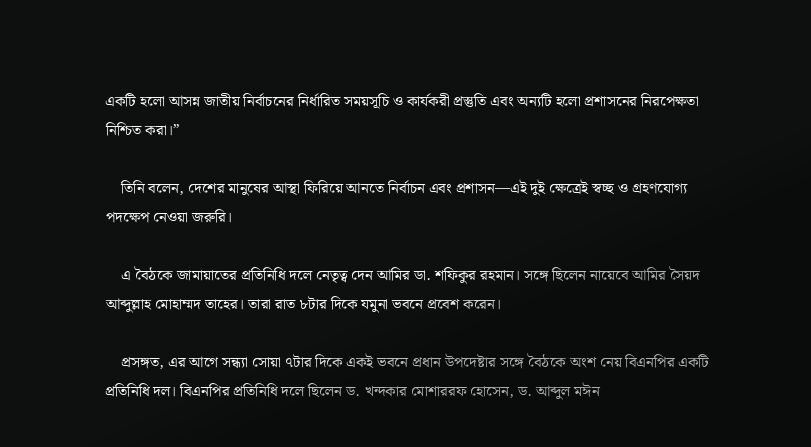একটি হলো আসন্ন জাতীয় নির্বাচনের নির্ধারিত সময়সূচি ও কার্যকরী প্রস্তুতি এবং অন্যটি হলো প্রশাসনের নিরপেক্ষতা নিশ্চিত করা।”

    তিনি বলেন, দেশের মানুষের আস্থা ফিরিয়ে আনতে নির্বাচন এবং প্রশাসন—এই দুই ক্ষেত্রেই স্বচ্ছ ও গ্রহণযোগ্য পদক্ষেপ নেওয়া জরুরি।

    এ বৈঠকে জামায়াতের প্রতিনিধি দলে নেতৃত্ব দেন আমির ডা. শফিকুর রহমান। সঙ্গে ছিলেন নায়েবে আমির সৈয়দ আব্দুল্লাহ মোহাম্মদ তাহের। তারা রাত ৮টার দিকে যমুনা ভবনে প্রবেশ করেন।

    প্রসঙ্গত, এর আগে সন্ধ্যা সোয়া ৭টার দিকে একই ভবনে প্রধান উপদেষ্টার সঙ্গে বৈঠকে অংশ নেয় বিএনপির একটি প্রতিনিধি দল। বিএনপির প্রতিনিধি দলে ছিলেন ড. খন্দকার মোশাররফ হোসেন, ড. আব্দুল মঈন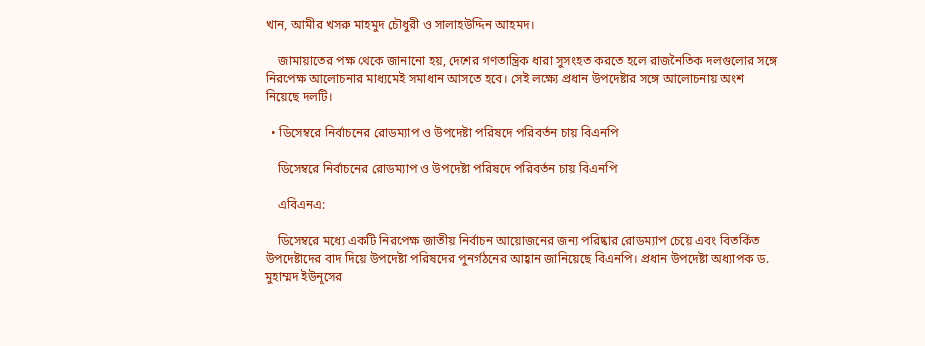খান, আমীর খসরু মাহমুদ চৌধুরী ও সালাহউদ্দিন আহমদ।

    জামায়াতের পক্ষ থেকে জানানো হয়, দেশের গণতান্ত্রিক ধারা সুসংহত করতে হলে রাজনৈতিক দলগুলোর সঙ্গে নিরপেক্ষ আলোচনার মাধ্যমেই সমাধান আসতে হবে। সেই লক্ষ্যে প্রধান উপদেষ্টার সঙ্গে আলোচনায় অংশ নিয়েছে দলটি।

  • ডিসেম্বরে নির্বাচনের রোডম্যাপ ও উপদেষ্টা পরিষদে পরিবর্তন চায় বিএনপি

    ডিসেম্বরে নির্বাচনের রোডম্যাপ ও উপদেষ্টা পরিষদে পরিবর্তন চায় বিএনপি

    এবিএনএ:

    ডিসেম্বরে মধ্যে একটি নিরপেক্ষ জাতীয় নির্বাচন আয়োজনের জন্য পরিষ্কার রোডম্যাপ চেয়ে এবং বিতর্কিত উপদেষ্টাদের বাদ দিয়ে উপদেষ্টা পরিষদের পুনর্গঠনের আহ্বান জানিয়েছে বিএনপি। প্রধান উপদেষ্টা অধ্যাপক ড. মুহাম্মদ ইউনূসের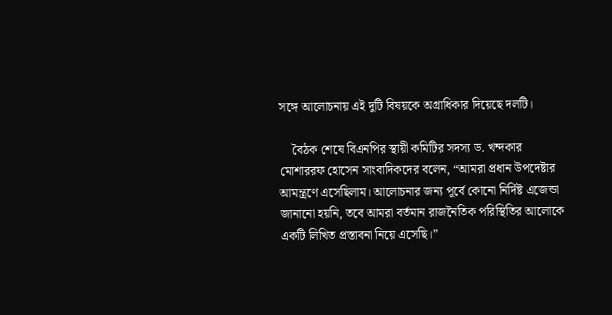সঙ্গে আলোচনায় এই দুটি বিষয়কে অগ্রাধিকার দিয়েছে দলটি।

    বৈঠক শেষে বিএনপির স্থায়ী কমিটির সদস্য ড. খন্দকার মোশাররফ হোসেন সাংবাদিকদের বলেন, “আমরা প্রধান উপদেষ্টার আমন্ত্রণে এসেছিলাম। আলোচনার জন্য পূর্বে কোনো নির্দিষ্ট এজেন্ডা জানানো হয়নি, তবে আমরা বর্তমান রাজনৈতিক পরিস্থিতির আলোকে একটি লিখিত প্রস্তাবনা নিয়ে এসেছি।”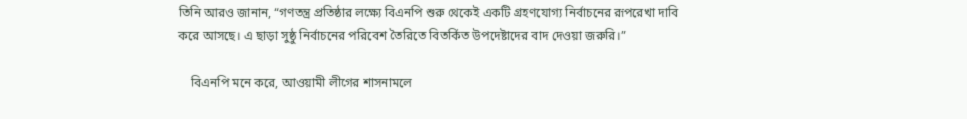তিনি আরও জানান, “গণতন্ত্র প্রতিষ্ঠার লক্ষ্যে বিএনপি শুরু থেকেই একটি গ্রহণযোগ্য নির্বাচনের রূপরেখা দাবি করে আসছে। এ ছাড়া সুষ্ঠু নির্বাচনের পরিবেশ তৈরিতে বিতর্কিত উপদেষ্টাদের বাদ দেওয়া জরুরি।”

    বিএনপি মনে করে, আওয়ামী লীগের শাসনামলে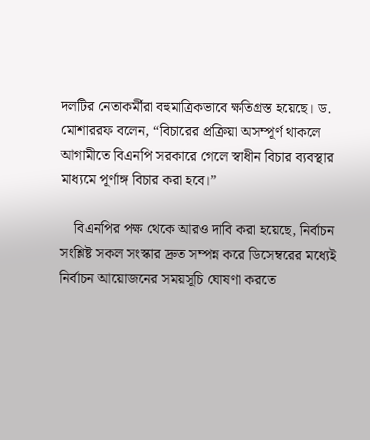দলটির নেতাকর্মীরা বহুমাত্রিকভাবে ক্ষতিগ্রস্ত হয়েছে। ড. মোশাররফ বলেন, “বিচারের প্রক্রিয়া অসম্পূর্ণ থাকলে আগামীতে বিএনপি সরকারে গেলে স্বাধীন বিচার ব্যবস্থার মাধ্যমে পূর্ণাঙ্গ বিচার করা হবে।”

    বিএনপির পক্ষ থেকে আরও দাবি করা হয়েছে, নির্বাচন সংশ্লিষ্ট সকল সংস্কার দ্রুত সম্পন্ন করে ডিসেম্বরের মধ্যেই নির্বাচন আয়োজনের সময়সূচি ঘোষণা করতে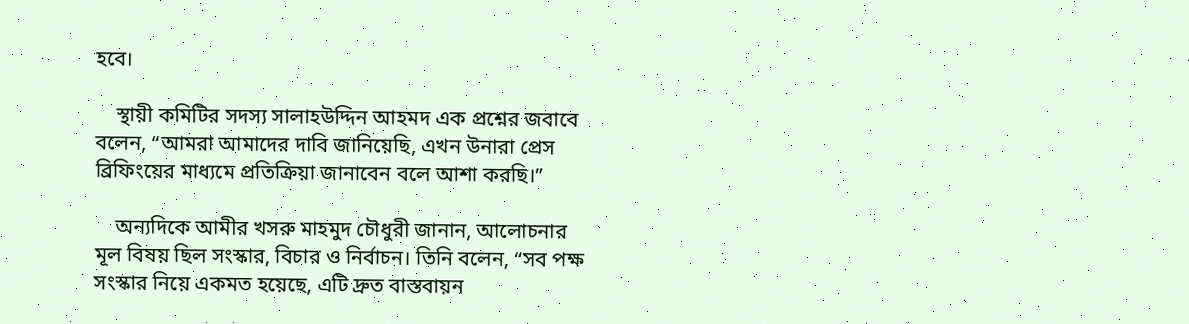হবে।

    স্থায়ী কমিটির সদস্য সালাহউদ্দিন আহমদ এক প্রশ্নের জবাবে বলেন, “আমরা আমাদের দাবি জানিয়েছি, এখন উনারা প্রেস ব্রিফিংয়ের মাধ্যমে প্রতিক্রিয়া জানাবেন বলে আশা করছি।”

    অন্যদিকে আমীর খসরু মাহমুদ চৌধুরী জানান, আলোচনার মূল বিষয় ছিল সংস্কার, বিচার ও নির্বাচন। তিনি বলেন, “সব পক্ষ সংস্কার নিয়ে একমত হয়েছে, এটি দ্রুত বাস্তবায়ন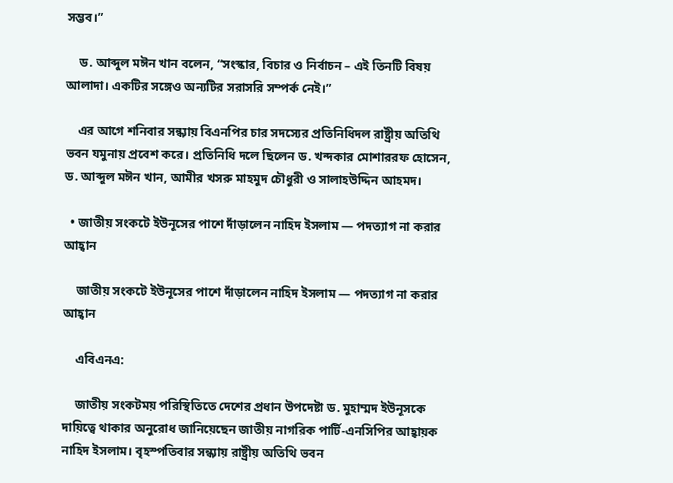সম্ভব।”

    ড. আব্দুল মঈন খান বলেন, “সংস্কার, বিচার ও নির্বাচন – এই তিনটি বিষয় আলাদা। একটির সঙ্গেও অন্যটির সরাসরি সম্পর্ক নেই।”

    এর আগে শনিবার সন্ধ্যায় বিএনপির চার সদস্যের প্রতিনিধিদল রাষ্ট্রীয় অতিথি ভবন যমুনায় প্রবেশ করে। প্রতিনিধি দলে ছিলেন ড. খন্দকার মোশাররফ হোসেন, ড. আব্দুল মঈন খান, আমীর খসরু মাহমুদ চৌধুরী ও সালাহউদ্দিন আহমদ।

  • জাতীয় সংকটে ইউনূসের পাশে দাঁড়ালেন নাহিদ ইসলাম — পদত্যাগ না করার আহ্বান

    জাতীয় সংকটে ইউনূসের পাশে দাঁড়ালেন নাহিদ ইসলাম — পদত্যাগ না করার আহ্বান

    এবিএনএ:

    জাতীয় সংকটময় পরিস্থিতিতে দেশের প্রধান উপদেষ্টা ড. মুহাম্মদ ইউনূসকে দায়িত্বে থাকার অনুরোধ জানিয়েছেন জাতীয় নাগরিক পার্টি-এনসিপির আহ্বায়ক নাহিদ ইসলাম। বৃহস্পতিবার সন্ধ্যায় রাষ্ট্রীয় অতিথি ভবন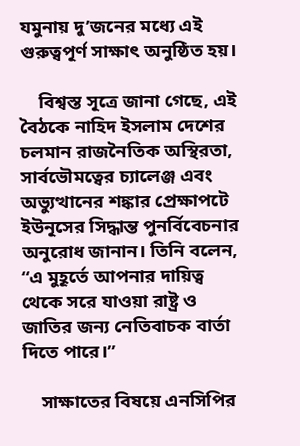যমুনায় দু’জনের মধ্যে এই গুরুত্বপূর্ণ সাক্ষাৎ অনুষ্ঠিত হয়।

    বিশ্বস্ত সূত্রে জানা গেছে, এই বৈঠকে নাহিদ ইসলাম দেশের চলমান রাজনৈতিক অস্থিরতা, সার্বভৌমত্বের চ্যালেঞ্জ এবং অভ্যুত্থানের শঙ্কার প্রেক্ষাপটে ইউনূসের সিদ্ধান্ত পুনর্বিবেচনার অনুরোধ জানান। তিনি বলেন, “এ মুহূর্তে আপনার দায়িত্ব থেকে সরে যাওয়া রাষ্ট্র ও জাতির জন্য নেতিবাচক বার্তা দিতে পারে।”

    সাক্ষাতের বিষয়ে এনসিপির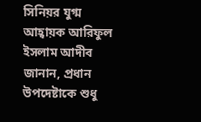সিনিয়র যুগ্ম আহ্বায়ক আরিফুল ইসলাম আদীব জানান, প্রধান উপদেষ্টাকে শুধু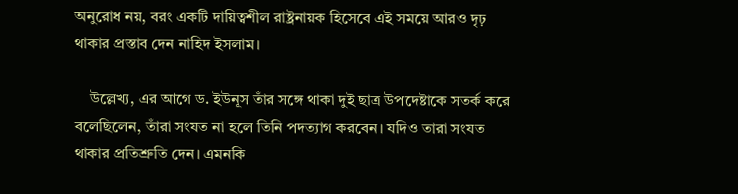অনুরোধ নয়, বরং একটি দায়িত্বশীল রাষ্ট্রনায়ক হিসেবে এই সময়ে আরও দৃঢ় থাকার প্রস্তাব দেন নাহিদ ইসলাম।

    উল্লেখ্য, এর আগে ড. ইউনূস তাঁর সঙ্গে থাকা দুই ছাত্র উপদেষ্টাকে সতর্ক করে বলেছিলেন, তাঁরা সংযত না হলে তিনি পদত্যাগ করবেন। যদিও তারা সংযত থাকার প্রতিশ্রুতি দেন। এমনকি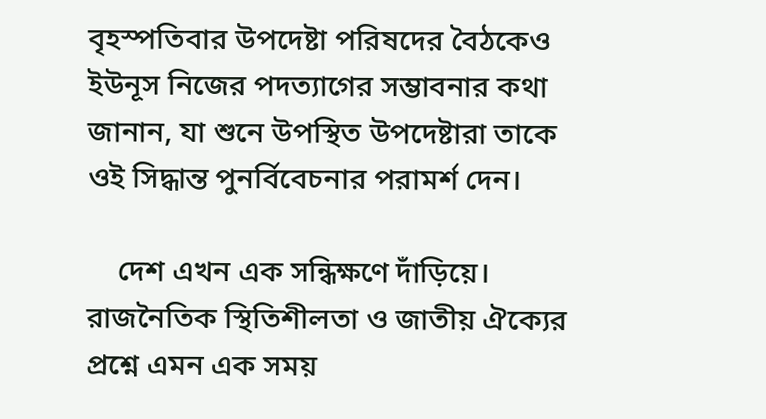বৃহস্পতিবার উপদেষ্টা পরিষদের বৈঠকেও ইউনূস নিজের পদত্যাগের সম্ভাবনার কথা জানান, যা শুনে উপস্থিত উপদেষ্টারা তাকে ওই সিদ্ধান্ত পুনর্বিবেচনার পরামর্শ দেন।

    দেশ এখন এক সন্ধিক্ষণে দাঁড়িয়ে। রাজনৈতিক স্থিতিশীলতা ও জাতীয় ঐক্যের প্রশ্নে এমন এক সময়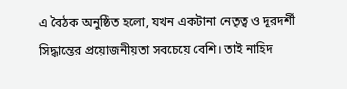এ বৈঠক অনুষ্ঠিত হলো, যখন একটানা নেতৃত্ব ও দূরদর্শী সিদ্ধান্তের প্রয়োজনীয়তা সবচেয়ে বেশি। তাই নাহিদ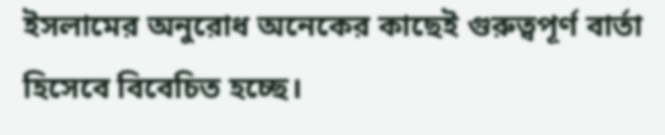ইসলামের অনুরোধ অনেকের কাছেই গুরুত্বপূর্ণ বার্তা হিসেবে বিবেচিত হচ্ছে।